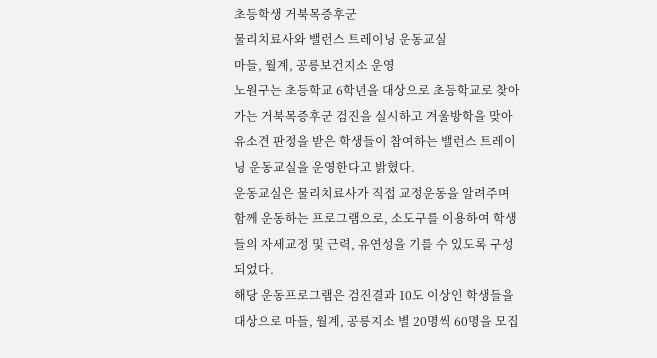초등학생 거북목증후군
물리치료사와 밸런스 트레이닝 운동교실
마들, 월계, 공릉보건지소 운영
노원구는 초등학교 6학년을 대상으로 초등학교로 찾아가는 거북목증후군 검진을 실시하고 겨울방학을 맞아 유소견 판정을 받은 학생들이 참여하는 밸런스 트레이닝 운동교실을 운영한다고 밝혔다.
운동교실은 물리치료사가 직접 교정운동을 알려주며 함께 운동하는 프로그램으로, 소도구를 이용하여 학생들의 자세교정 및 근력, 유연성을 기를 수 있도록 구성되었다.
해당 운동프로그램은 검진결과 10도 이상인 학생들을 대상으로 마들, 월계, 공릉지소 별 20명씩 60명을 모집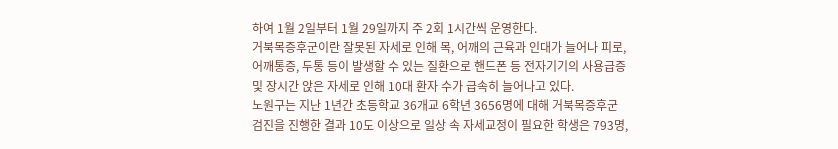하여 1월 2일부터 1월 29일까지 주 2회 1시간씩 운영한다.
거북목증후군이란 잘못된 자세로 인해 목, 어깨의 근육과 인대가 늘어나 피로, 어깨통증, 두통 등이 발생할 수 있는 질환으로 핸드폰 등 전자기기의 사용급증 및 장시간 앉은 자세로 인해 10대 환자 수가 급속히 늘어나고 있다.
노원구는 지난 1년간 초등학교 36개교 6학년 3656명에 대해 거북목증후군 검진을 진행한 결과 10도 이상으로 일상 속 자세교정이 필요한 학생은 793명,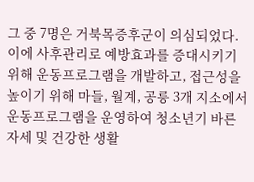그 중 7명은 거북목증후군이 의심되었다.
이에 사후관리로 예방효과를 증대시키기 위해 운동프로그램을 개발하고, 접근성을 높이기 위해 마들, 월계, 공릉 3개 지소에서 운동프로그램을 운영하여 청소년기 바른 자세 및 건강한 생활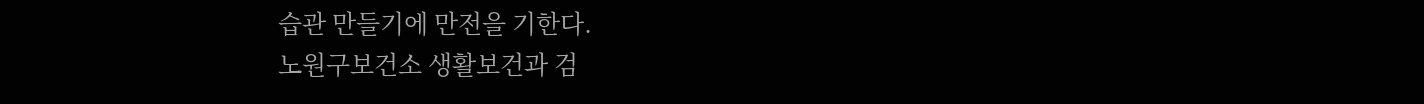습관 만들기에 만전을 기한다.
노원구보건소 생활보건과 검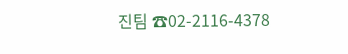진팀 ☎02-2116-4378